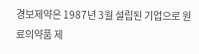경보제약은 1987년 3월 설립된 기업으로 원료의약품 제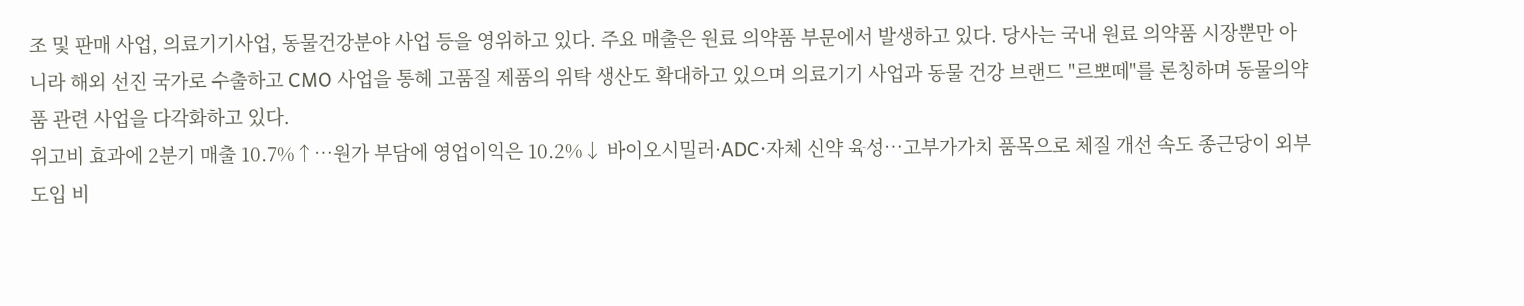조 및 판매 사업, 의료기기사업, 동물건강분야 사업 등을 영위하고 있다. 주요 매출은 원료 의약품 부문에서 발생하고 있다. 당사는 국내 원료 의약품 시장뿐만 아니라 해외 선진 국가로 수출하고 CMO 사업을 통헤 고품질 제품의 위탁 생산도 확대하고 있으며 의료기기 사업과 동물 건강 브랜드 "르뽀떼"를 론칭하며 동물의약품 관련 사업을 다각화하고 있다.
위고비 효과에 2분기 매출 10.7%↑…원가 부담에 영업이익은 10.2%↓ 바이오시밀러·ADC·자체 신약 육성…고부가가치 품목으로 체질 개선 속도 종근당이 외부 도입 비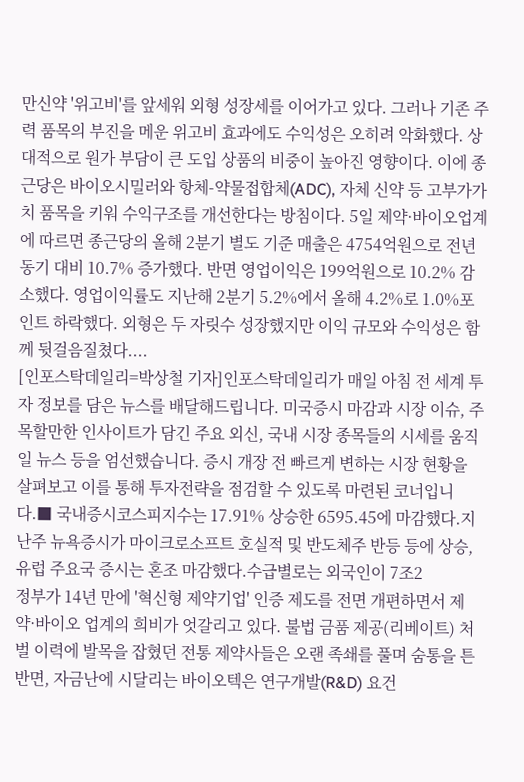만신약 '위고비'를 앞세워 외형 성장세를 이어가고 있다. 그러나 기존 주력 품목의 부진을 메운 위고비 효과에도 수익성은 오히려 악화했다. 상대적으로 원가 부담이 큰 도입 상품의 비중이 높아진 영향이다. 이에 종근당은 바이오시밀러와 항체-약물접합체(ADC), 자체 신약 등 고부가가치 품목을 키워 수익구조를 개선한다는 방침이다. 5일 제약·바이오업계에 따르면 종근당의 올해 2분기 별도 기준 매출은 4754억원으로 전년 동기 대비 10.7% 증가했다. 반면 영업이익은 199억원으로 10.2% 감소했다. 영업이익률도 지난해 2분기 5.2%에서 올해 4.2%로 1.0%포인트 하락했다. 외형은 두 자릿수 성장했지만 이익 규모와 수익성은 함께 뒷걸음질쳤다....
[인포스탁데일리=박상철 기자]인포스탁데일리가 매일 아침 전 세계 투자 정보를 담은 뉴스를 배달해드립니다. 미국증시 마감과 시장 이슈, 주목할만한 인사이트가 담긴 주요 외신, 국내 시장 종목들의 시세를 움직일 뉴스 등을 엄선했습니다. 증시 개장 전 빠르게 변하는 시장 현황을 살펴보고 이를 통해 투자전략을 점검할 수 있도록 마련된 코너입니다.■ 국내증시코스피지수는 17.91% 상승한 6595.45에 마감했다.지난주 뉴욕증시가 마이크로소프트 호실적 및 반도체주 반등 등에 상승, 유럽 주요국 증시는 혼조 마감했다.수급별로는 외국인이 7조2
정부가 14년 만에 '혁신형 제약기업' 인증 제도를 전면 개편하면서 제약·바이오 업계의 희비가 엇갈리고 있다. 불법 금품 제공(리베이트) 처벌 이력에 발목을 잡혔던 전통 제약사들은 오랜 족쇄를 풀며 숨통을 튼 반면, 자금난에 시달리는 바이오텍은 연구개발(R&D) 요건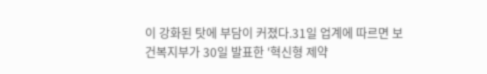이 강화된 탓에 부담이 커졌다.31일 업계에 따르면 보건복지부가 30일 발표한 '혁신형 제약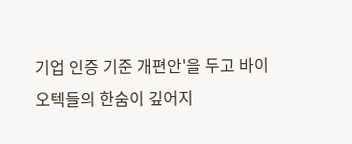기업 인증 기준 개편안'을 두고 바이오텍들의 한숨이 깊어지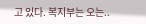고 있다. 복지부는 오는..